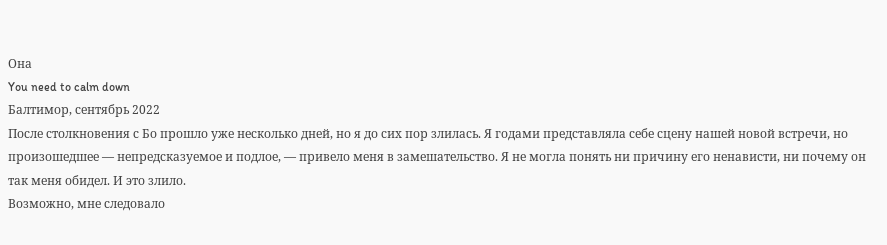Она
You need to calm down
Балтимор, сентябрь 2022
После столкновения с Бо прошло уже несколько дней, но я до сих пор злилась. Я годами представляла себе сцену нашей новой встречи, но произошедшее — непредсказуемое и подлое, — привело меня в замешательство. Я не могла понять ни причину его ненависти, ни почему он так меня обидел. И это злило.
Возможно, мне следовало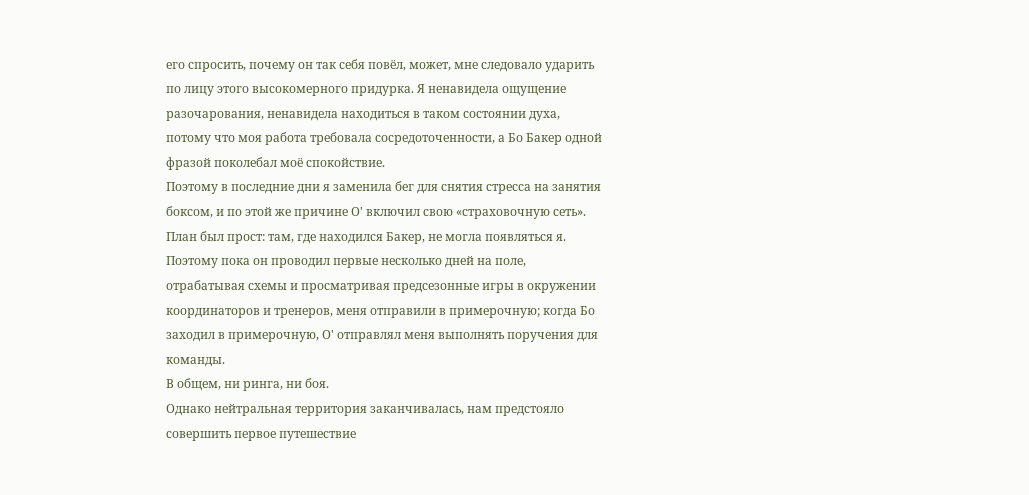его спросить, почему он так себя повёл, может, мне следовало ударить по лицу этого высокомерного придурка. Я ненавидела ощущение разочарования, ненавидела находиться в таком состоянии духа, потому что моя работа требовала сосредоточенности, а Бо Бакер одной фразой поколебал моё спокойствие.
Поэтому в последние дни я заменила бег для снятия стресса на занятия боксом, и по этой же причине О' включил свою «страховочную сеть».
План был прост: там, где находился Бакер, не могла появляться я. Поэтому пока он проводил первые несколько дней на поле, отрабатывая схемы и просматривая предсезонные игры в окружении координаторов и тренеров, меня отправили в примерочную; когда Бо заходил в примерочную, О' отправлял меня выполнять поручения для команды.
В общем, ни ринга, ни боя.
Однако нейтральная территория заканчивалась, нам предстояло совершить первое путешествие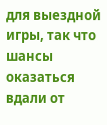для выездной игры, так что шансы оказаться вдали от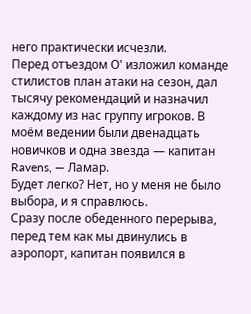него практически исчезли.
Перед отъездом О' изложил команде стилистов план атаки на сезон, дал тысячу рекомендаций и назначил каждому из нас группу игроков. В моём ведении были двенадцать новичков и одна звезда — капитан Ravens, — Ламар.
Будет легко? Нет, но у меня не было выбора, и я справлюсь.
Сразу после обеденного перерыва, перед тем как мы двинулись в аэропорт, капитан появился в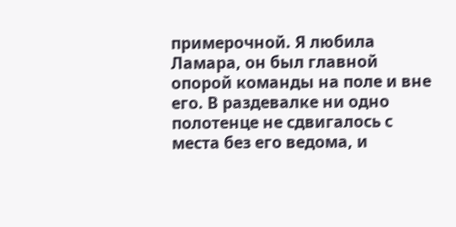примерочной. Я любила Ламара, он был главной опорой команды на поле и вне его. В раздевалке ни одно полотенце не сдвигалось с места без его ведома, и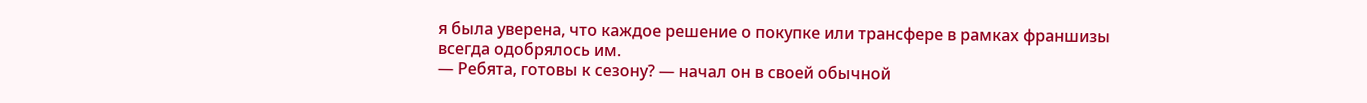я была уверена, что каждое решение о покупке или трансфере в рамках франшизы всегда одобрялось им.
— Ребята, готовы к сезону? — начал он в своей обычной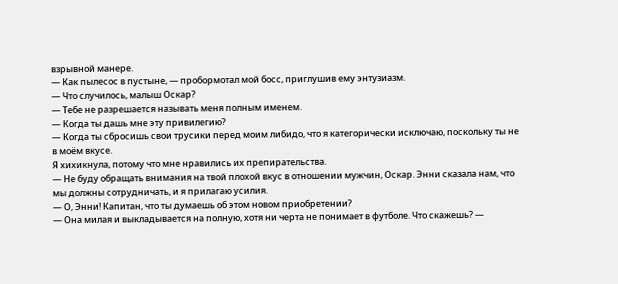взрывной манере.
— Как пылесос в пустыне, — пробормотал мой босс, приглушив ему энтузиазм.
— Что случилось, малыш Оскар?
— Тебе не разрешается называть меня полным именем.
— Когда ты дашь мне эту привилегию?
— Когда ты сбросишь свои трусики перед моим либидо, что я категорически исключаю, поскольку ты не в моём вкусе.
Я хихикнула, потому что мне нравились их препирательства.
— Не буду обращать внимания на твой плохой вкус в отношении мужчин, Оскар. Энни сказала нам, что мы должны сотрудничать, и я прилагаю усилия.
— О, Энни! Капитан, что ты думаешь об этом новом приобретении?
— Она милая и выкладывается на полную, хотя ни черта не понимает в футболе. Что скажешь? —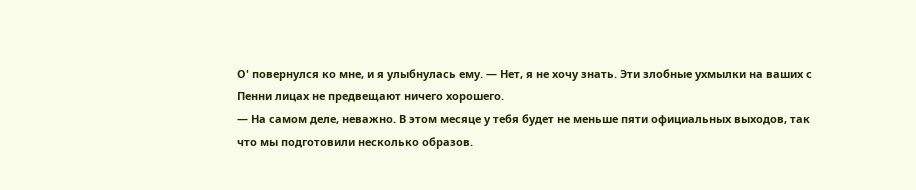О' повернулся ко мне, и я улыбнулась ему. — Нет, я не хочу знать. Эти злобные ухмылки на ваших с Пенни лицах не предвещают ничего хорошего.
— На самом деле, неважно. В этом месяце у тебя будет не меньше пяти официальных выходов, так что мы подготовили несколько образов.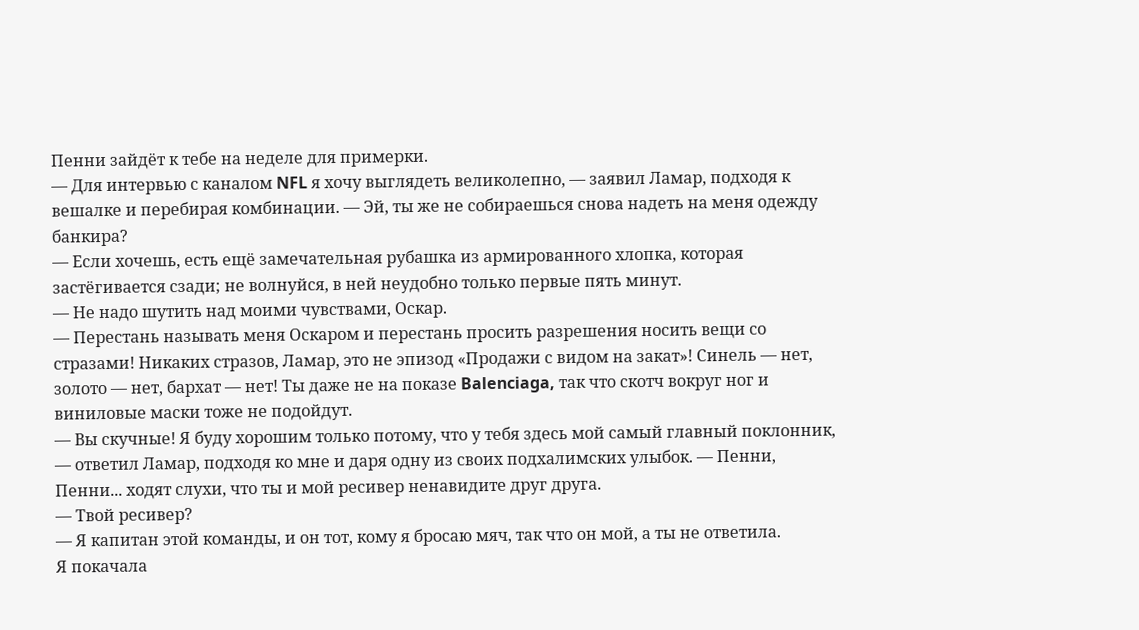Пенни зайдёт к тебе на неделе для примерки.
— Для интервью с каналом NFL я хочу выглядеть великолепно, — заявил Ламар, подходя к вешалке и перебирая комбинации. — Эй, ты же не собираешься снова надеть на меня одежду банкира?
— Если хочешь, есть ещё замечательная рубашка из армированного хлопка, которая застёгивается сзади; не волнуйся, в ней неудобно только первые пять минут.
— Не надо шутить над моими чувствами, Оскар.
— Перестань называть меня Оскаром и перестань просить разрешения носить вещи со стразами! Никаких стразов, Ламар, это не эпизод «Продажи с видом на закат»! Синель — нет, золото — нет, бархат — нет! Ты даже не на показе Balenciaga, так что скотч вокруг ног и виниловые маски тоже не подойдут.
— Вы скучные! Я буду хорошим только потому, что у тебя здесь мой самый главный поклонник, — ответил Ламар, подходя ко мне и даря одну из своих подхалимских улыбок. — Пенни, Пенни... ходят слухи, что ты и мой ресивер ненавидите друг друга.
— Твой ресивер?
— Я капитан этой команды, и он тот, кому я бросаю мяч, так что он мой, а ты не ответила.
Я покачала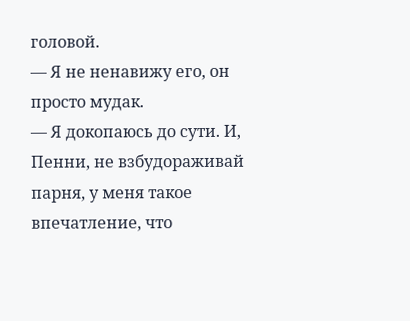головой.
— Я не ненавижу его, он просто мудак.
— Я докопаюсь до сути. И, Пенни, не взбудораживай парня, у меня такое впечатление, что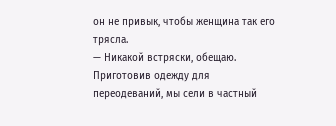он не привык, чтобы женщина так его трясла.
— Никакой встряски, обещаю.
Приготовив одежду для переодеваний, мы сели в частный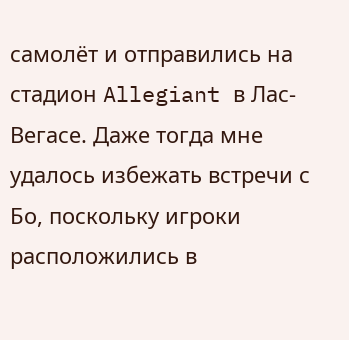самолёт и отправились на стадион Allegiant в Лас-Вегасе. Даже тогда мне удалось избежать встречи с Бо, поскольку игроки расположились в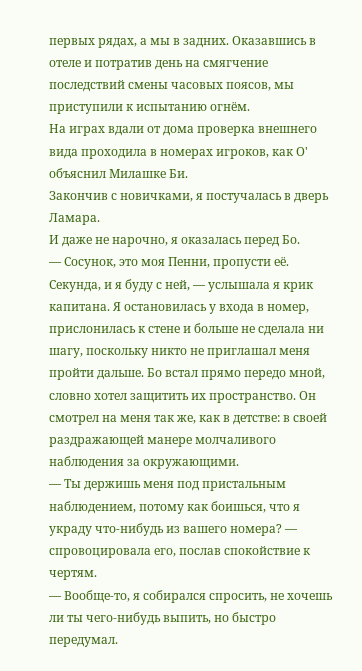первых рядах, а мы в задних. Оказавшись в отеле и потратив день на смягчение последствий смены часовых поясов, мы приступили к испытанию огнём.
На играх вдали от дома проверка внешнего вида проходила в номерах игроков, как О' объяснил Милашке Би.
Закончив с новичками, я постучалась в дверь Ламара.
И даже не нарочно, я оказалась перед Бо.
— Сосунок, это моя Пенни, пропусти её. Секунда, и я буду с ней, — услышала я крик капитана. Я остановилась у входа в номер, прислонилась к стене и больше не сделала ни шагу, поскольку никто не приглашал меня пройти дальше. Бо встал прямо передо мной, словно хотел защитить их пространство. Он смотрел на меня так же, как в детстве: в своей раздражающей манере молчаливого наблюдения за окружающими.
— Ты держишь меня под пристальным наблюдением, потому как боишься, что я украду что-нибудь из вашего номера? — спровоцировала его, послав спокойствие к чертям.
— Вообще-то, я собирался спросить, не хочешь ли ты чего-нибудь выпить, но быстро передумал.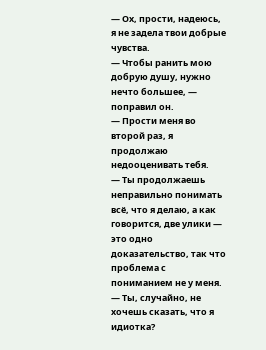— Ох, прости, надеюсь, я не задела твои добрые чувства.
— Чтобы ранить мою добрую душу, нужно нечто большее, — поправил он.
— Прости меня во второй раз, я продолжаю недооценивать тебя.
— Ты продолжаешь неправильно понимать всё, что я делаю, а как говорится, две улики — это одно доказательство, так что проблема с пониманием не у меня.
— Ты, случайно, не хочешь сказать, что я идиотка?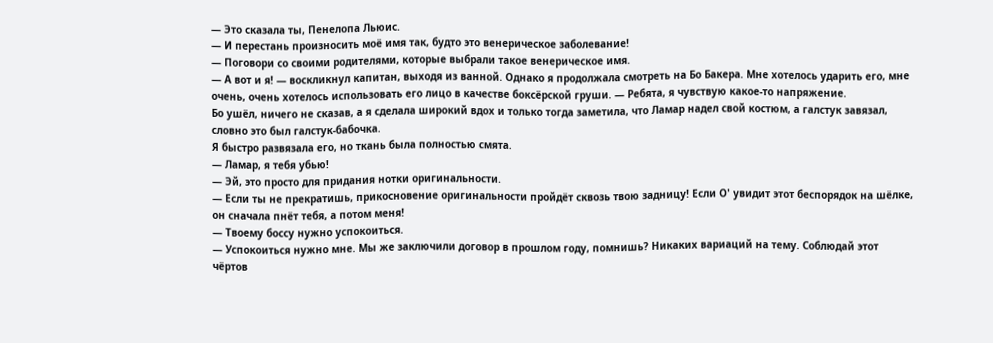— Это сказала ты, Пенелопа Льюис.
— И перестань произносить моё имя так, будто это венерическое заболевание!
— Поговори со своими родителями, которые выбрали такое венерическое имя.
— А вот и я! — воскликнул капитан, выходя из ванной. Однако я продолжала смотреть на Бо Бакера. Мне хотелось ударить его, мне очень, очень хотелось использовать его лицо в качестве боксёрской груши. — Ребята, я чувствую какое-то напряжение.
Бо ушёл, ничего не сказав, а я сделала широкий вдох и только тогда заметила, что Ламар надел свой костюм, а галстук завязал, словно это был галстук-бабочка.
Я быстро развязала его, но ткань была полностью смята.
— Ламар, я тебя убью!
— Эй, это просто для придания нотки оригинальности.
— Если ты не прекратишь, прикосновение оригинальности пройдёт сквозь твою задницу! Если О' увидит этот беспорядок на шёлке, он сначала пнёт тебя, а потом меня!
— Твоему боссу нужно успокоиться.
— Успокоиться нужно мне. Мы же заключили договор в прошлом году, помнишь? Никаких вариаций на тему. Соблюдай этот чёртов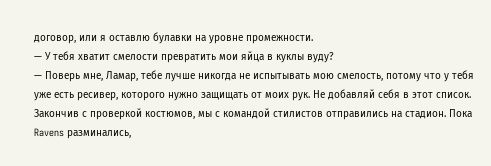договор, или я оставлю булавки на уровне промежности.
— У тебя хватит смелости превратить мои яйца в куклы вуду?
— Поверь мне, Ламар, тебе лучше никогда не испытывать мою смелость, потому что у тебя уже есть ресивер, которого нужно защищать от моих рук. Не добавляй себя в этот список.
Закончив с проверкой костюмов, мы с командой стилистов отправились на стадион. Пока Ravens разминались,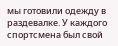мы готовили одежду в раздевалке. У каждого спортсмена был свой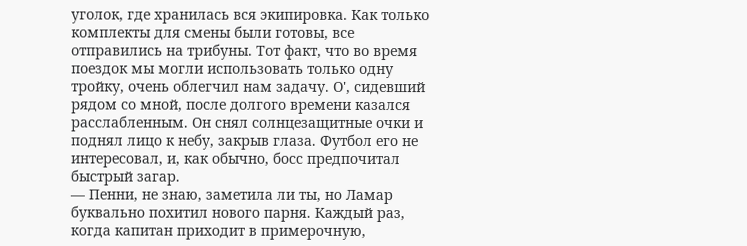уголок, где хранилась вся экипировка. Как только комплекты для смены были готовы, все отправились на трибуны. Тот факт, что во время поездок мы могли использовать только одну тройку, очень облегчил нам задачу. О', сидевший рядом со мной, после долгого времени казался расслабленным. Он снял солнцезащитные очки и поднял лицо к небу, закрыв глаза. Футбол его не интересовал, и, как обычно, босс предпочитал быстрый загар.
— Пенни, не знаю, заметила ли ты, но Ламар буквально похитил нового парня. Каждый раз, когда капитан приходит в примерочную,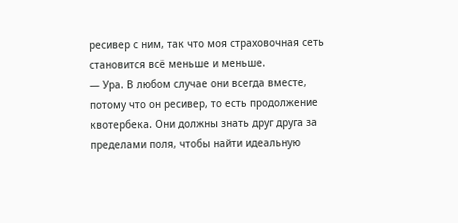ресивер с ним, так что моя страховочная сеть становится всё меньше и меньше.
— Ура. В любом случае они всегда вместе, потому что он ресивер, то есть продолжение квотербека. Они должны знать друг друга за пределами поля, чтобы найти идеальную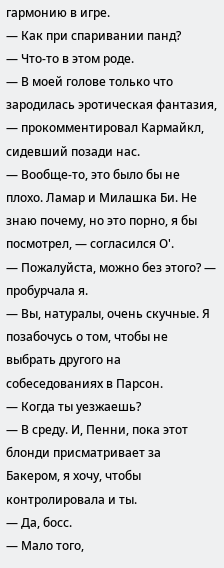гармонию в игре.
— Как при спаривании панд?
— Что-то в этом роде.
— В моей голове только что зародилась эротическая фантазия, — прокомментировал Кармайкл, сидевший позади нас.
— Вообще-то, это было бы не плохо. Ламар и Милашка Би. Не знаю почему, но это порно, я бы посмотрел, — согласился О'.
— Пожалуйста, можно без этого? — пробурчала я.
— Вы, натуралы, очень скучные. Я позабочусь о том, чтобы не выбрать другого на собеседованиях в Парсон.
— Когда ты уезжаешь?
— В среду. И, Пенни, пока этот блонди присматривает за Бакером, я хочу, чтобы контролировала и ты.
— Да, босс.
— Мало того,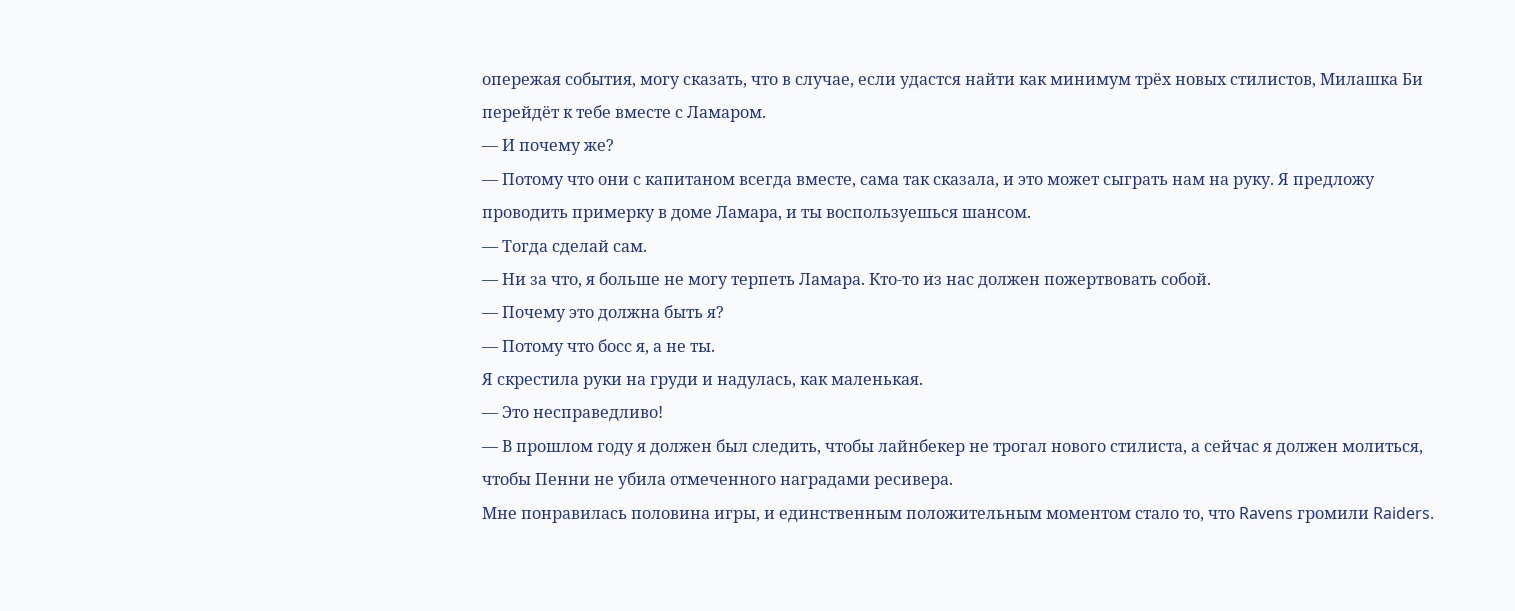опережая события, могу сказать, что в случае, если удастся найти как минимум трёх новых стилистов, Милашка Би перейдёт к тебе вместе с Ламаром.
— И почему же?
— Потому что они с капитаном всегда вместе, сама так сказала, и это может сыграть нам на руку. Я предложу проводить примерку в доме Ламара, и ты воспользуешься шансом.
— Тогда сделай сам.
— Ни за что, я больше не могу терпеть Ламара. Кто-то из нас должен пожертвовать собой.
— Почему это должна быть я?
— Потому что босс я, а не ты.
Я скрестила руки на груди и надулась, как маленькая.
— Это несправедливо!
— В прошлом году я должен был следить, чтобы лайнбекер не трогал нового стилиста, а сейчас я должен молиться, чтобы Пенни не убила отмеченного наградами ресивера.
Мне понравилась половина игры, и единственным положительным моментом стало то, что Ravens громили Raiders.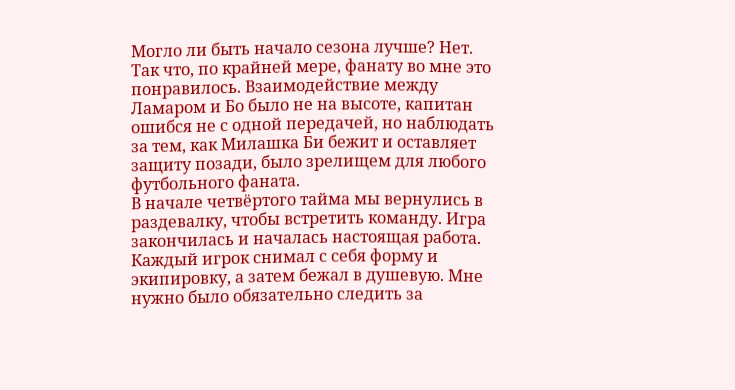Могло ли быть начало сезона лучше? Нет. Так что, по крайней мере, фанату во мне это понравилось. Взаимодействие между Ламаром и Бо было не на высоте, капитан ошибся не с одной передачей, но наблюдать за тем, как Милашка Би бежит и оставляет защиту позади, было зрелищем для любого футбольного фаната.
В начале четвёртого тайма мы вернулись в раздевалку, чтобы встретить команду. Игра закончилась и началась настоящая работа. Каждый игрок снимал с себя форму и экипировку, а затем бежал в душевую. Мне нужно было обязательно следить за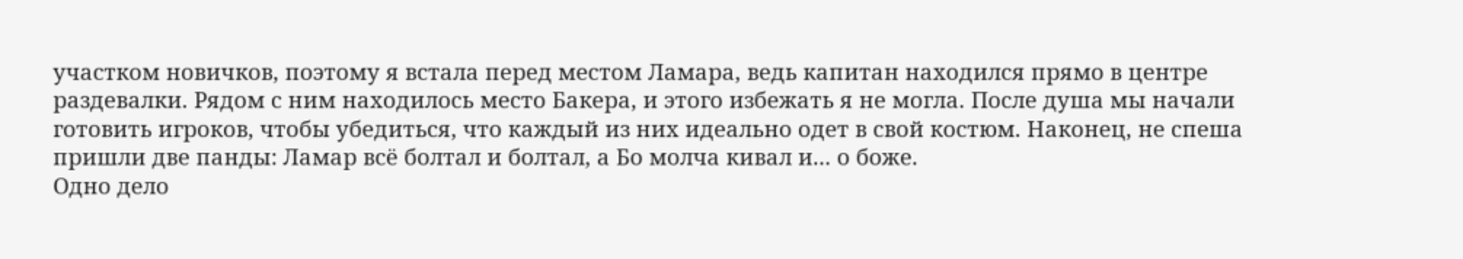участком новичков, поэтому я встала перед местом Ламара, ведь капитан находился прямо в центре раздевалки. Рядом с ним находилось место Бакера, и этого избежать я не могла. После душа мы начали готовить игроков, чтобы убедиться, что каждый из них идеально одет в свой костюм. Наконец, не спеша пришли две панды: Ламар всё болтал и болтал, а Бо молча кивал и... о боже.
Одно дело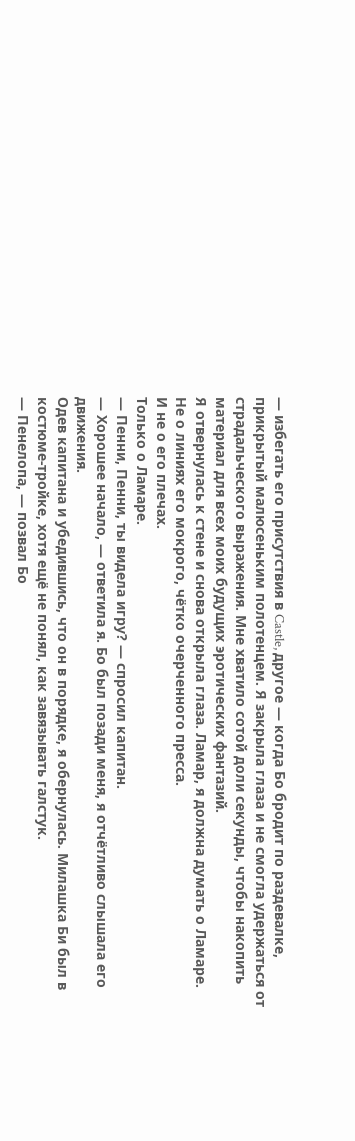— избегать его присутствия в Castle, другое — когда Бо бродит по раздевалке, прикрытый малюсеньким полотенцем. Я закрыла глаза и не смогла удержаться от страдальческого выражения. Мне хватило сотой доли секунды, чтобы накопить материал для всех моих будущих эротических фантазий.
Я отвернулась к стене и снова открыла глаза. Ламар, я должна думать о Ламаре.
Не о линиях его мокрого, чётко очерченного пресса.
И не о его плечах.
Только о Ламаре.
— Пенни, Пенни, ты видела игру? — спросил капитан.
— Хорошее начало, — ответила я. Бо был позади меня, я отчётливо слышала его движения.
Одев капитана и убедившись, что он в порядке, я обернулась. Милашка Би был в костюме-тройке, хотя ещё не понял, как завязывать галстук.
— Пенелопа, — позвал Бо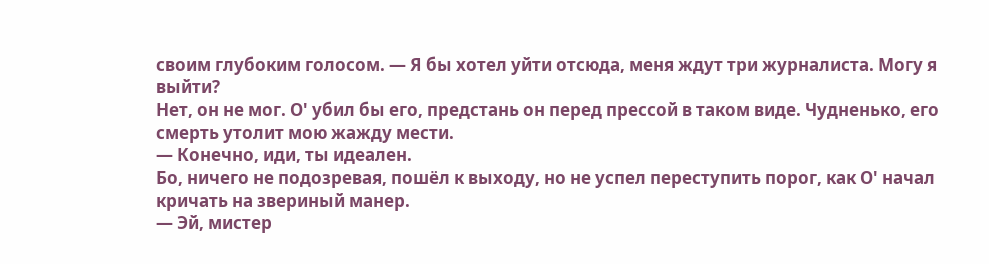своим глубоким голосом. — Я бы хотел уйти отсюда, меня ждут три журналиста. Могу я выйти?
Нет, он не мог. О' убил бы его, предстань он перед прессой в таком виде. Чудненько, его смерть утолит мою жажду мести.
— Конечно, иди, ты идеален.
Бо, ничего не подозревая, пошёл к выходу, но не успел переступить порог, как О' начал кричать на звериный манер.
— Эй, мистер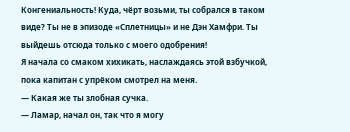Конгениальность! Куда, чёрт возьми, ты собрался в таком виде? Ты не в эпизоде «Сплетницы» и не Дэн Хамфри. Ты выйдешь отсюда только с моего одобрения!
Я начала со смаком хихикать, наслаждаясь этой взбучкой, пока капитан с упрёком смотрел на меня.
— Какая же ты злобная сучка.
— Ламар, начал он, так что я могу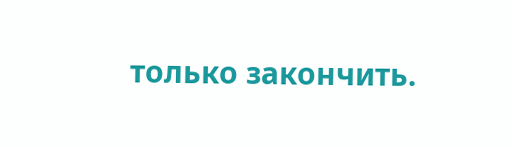только закончить.